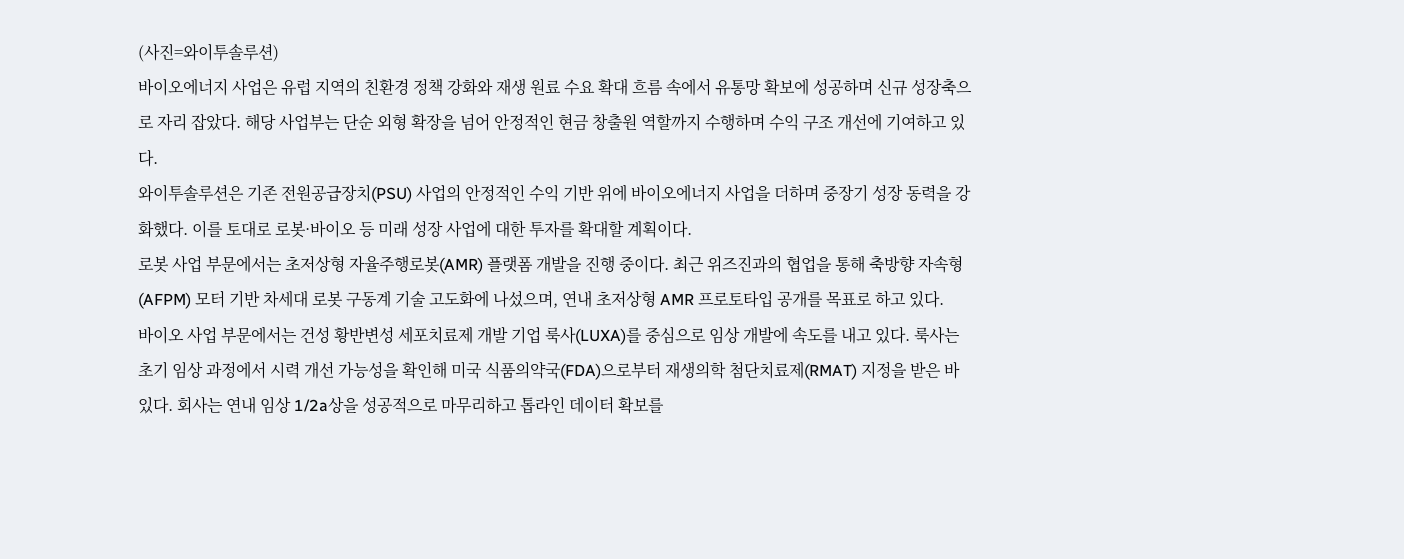(사진=와이투솔루션)
바이오에너지 사업은 유럽 지역의 친환경 정책 강화와 재생 원료 수요 확대 흐름 속에서 유통망 확보에 성공하며 신규 성장축으로 자리 잡았다. 해당 사업부는 단순 외형 확장을 넘어 안정적인 현금 창출원 역할까지 수행하며 수익 구조 개선에 기여하고 있다.
와이투솔루션은 기존 전원공급장치(PSU) 사업의 안정적인 수익 기반 위에 바이오에너지 사업을 더하며 중장기 성장 동력을 강화했다. 이를 토대로 로봇·바이오 등 미래 성장 사업에 대한 투자를 확대할 계획이다.
로봇 사업 부문에서는 초저상형 자율주행로봇(AMR) 플랫폼 개발을 진행 중이다. 최근 위즈진과의 협업을 통해 축방향 자속형(AFPM) 모터 기반 차세대 로봇 구동계 기술 고도화에 나섰으며, 연내 초저상형 AMR 프로토타입 공개를 목표로 하고 있다.
바이오 사업 부문에서는 건성 황반변성 세포치료제 개발 기업 룩사(LUXA)를 중심으로 임상 개발에 속도를 내고 있다. 룩사는 초기 임상 과정에서 시력 개선 가능성을 확인해 미국 식품의약국(FDA)으로부터 재생의학 첨단치료제(RMAT) 지정을 받은 바 있다. 회사는 연내 임상 1/2a상을 성공적으로 마무리하고 톱라인 데이터 확보를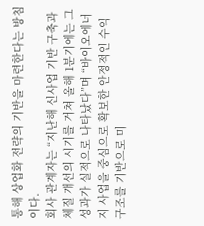통해 상업화 전략의 기반을 마련한다는 방침이다.
회사 관계자는 “지난해 신사업 기반 구축과 체질 개선의 시기를 거쳐 올해 1분기에는 그 성과가 실적으로 나타났다”며 “바이오에너지 사업을 중심으로 확보한 안정적인 수익 구조를 기반으로 미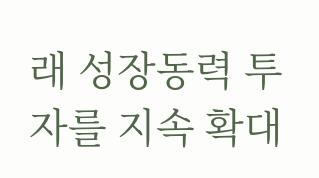래 성장동력 투자를 지속 확대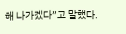해 나가겠다”고 말했다.